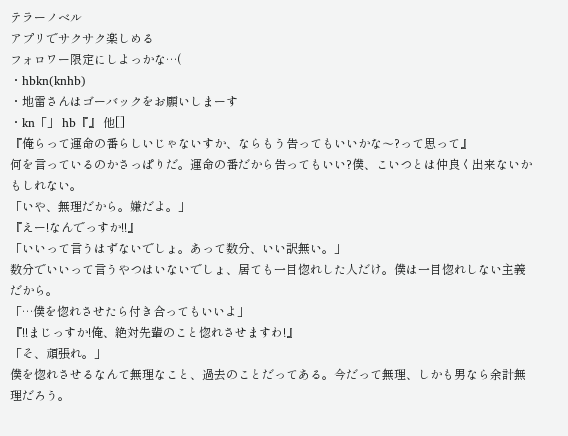テラーノベル
アプリでサクサク楽しめる
フォロワー限定にしよっかな…(
・hbkn(knhb)
・地雷さんはゴーバックをお願いしまーす
・kn「」 hb『』 他[]
『俺らって運命の番らしいじゃないすか、ならもう告ってもいいかな〜?って思って』
何を言っているのかさっぱりだ。運命の番だから告ってもいい?僕、こいつとは仲良く出来ないかもしれない。
「いや、無理だから。嫌だよ。」
『えー!なんでっすか!!』
「いいって言うはずないでしょ。あって数分、いい訳無い。」
数分でいいって言うやつはいないでしょ、居ても一目惚れした人だけ。僕は一目惚れしない主義だから。
「…僕を惚れさせたら付き合ってもいいよ」
『!!まじっすか!俺、絶対先輩のこと惚れさせますわ!』
「そ、頑張れ。」
僕を惚れさせるなんて無理なこと、過去のことだってある。今だって無理、しかも男なら余計無理だろう。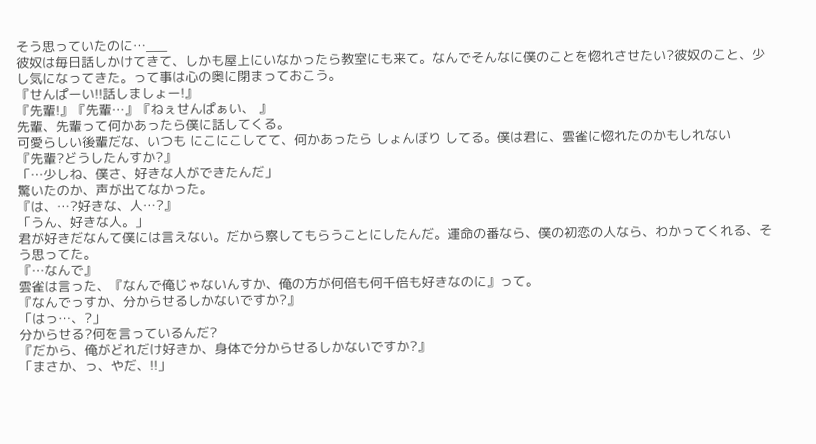そう思っていたのに…___
彼奴は毎日話しかけてきて、しかも屋上にいなかったら教室にも来て。なんでそんなに僕のことを惚れさせたい?彼奴のこと、少し気になってきた。って事は心の奥に閉まっておこう。
『せんぱーい!!話しましょー!』
『先輩!』『先輩…』『ねぇせんぱぁい、 』
先輩、先輩って何かあったら僕に話してくる。
可愛らしい後輩だな、いつも にこにこしてて、何かあったら しょんぼり してる。僕は君に、雲雀に惚れたのかもしれない
『先輩?どうしたんすか?』
「…少しね、僕さ、好きな人ができたんだ」
驚いたのか、声が出てなかった。
『は、…?好きな、人…?』
「うん、好きな人。」
君が好きだなんて僕には言えない。だから察してもらうことにしたんだ。運命の番なら、僕の初恋の人なら、わかってくれる、そう思ってた。
『…なんで』
雲雀は言った、『なんで俺じゃないんすか、俺の方が何倍も何千倍も好きなのに』って。
『なんでっすか、分からせるしかないですか?』
「はっ…、?」
分からせる?何を言っているんだ?
『だから、俺がどれだけ好きか、身体で分からせるしかないですか?』
「まさか、っ、やだ、!!」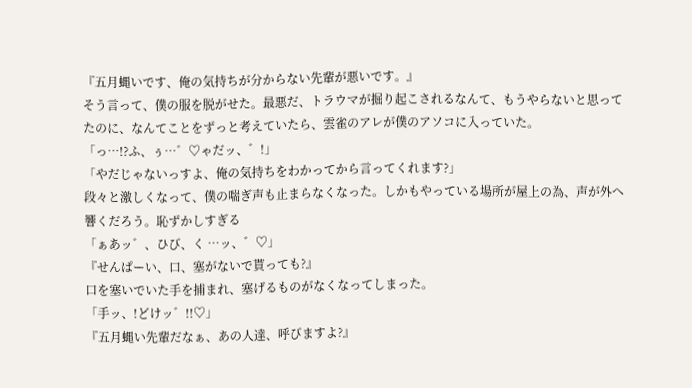『五月蝿いです、俺の気持ちが分からない先輩が悪いです。』
そう言って、僕の服を脱がせた。最悪だ、トラウマが掘り起こされるなんて、もうやらないと思ってたのに、なんてことをずっと考えていたら、雲雀のアレが僕のアソコに入っていた。
「っ…!?ふ、ぅ…゛♡ゃだッ、゛!」
「やだじゃないっすよ、俺の気持ちをわかってから言ってくれます?」
段々と激しくなって、僕の喘ぎ声も止まらなくなった。しかもやっている場所が屋上の為、声が外へ 響くだろう。恥ずかしすぎる
「ぁあッ゛、ひび、く …ッ、゛♡」
『せんぱーい、口、塞がないで貰っても?』
口を塞いでいた手を捕まれ、塞げるものがなくなってしまった。
「手ッ、!どけッ゛!!♡」
『五月蝿い先輩だなぁ、あの人達、呼びますよ?』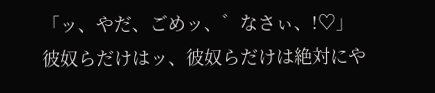「ッ、やだ、ごめッ、゛なさぃ、!♡」
彼奴らだけはッ、彼奴らだけは絶対にや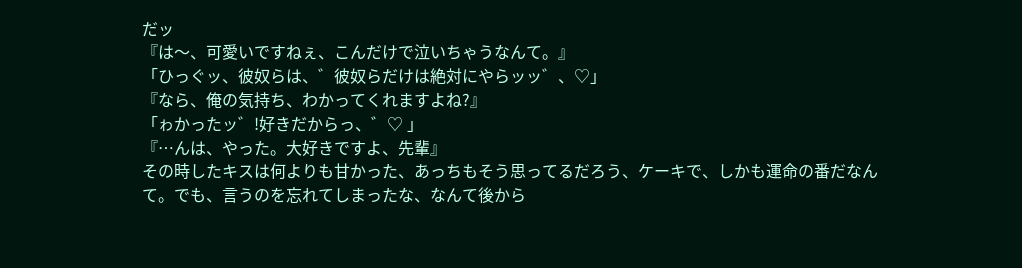だッ
『は〜、可愛いですねぇ、こんだけで泣いちゃうなんて。』
「ひっぐッ、彼奴らは、゛彼奴らだけは絶対にやらッッ゛、♡」
『なら、俺の気持ち、わかってくれますよね?』
「ゎかったッ゛!好きだからっ、゛♡ 」
『…んは、やった。大好きですよ、先輩』
その時したキスは何よりも甘かった、あっちもそう思ってるだろう、ケーキで、しかも運命の番だなんて。でも、言うのを忘れてしまったな、なんて後から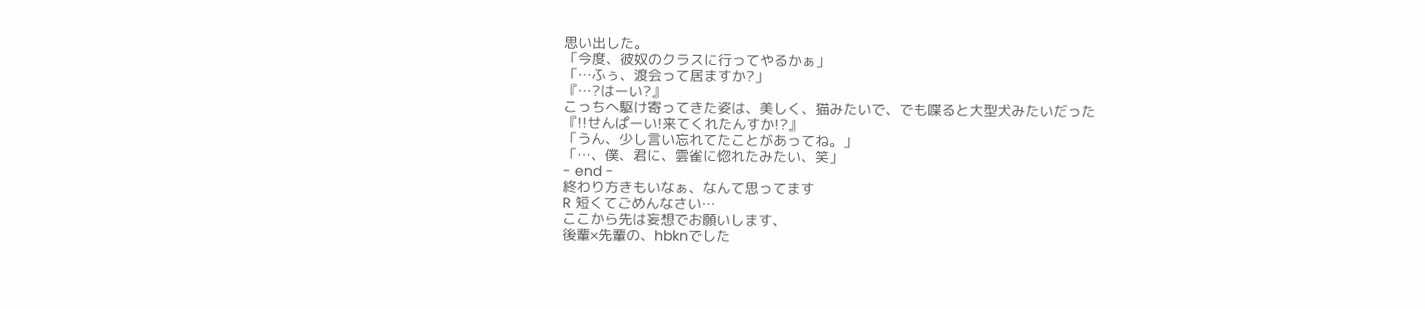思い出した。
「今度、彼奴のクラスに行ってやるかぁ」
「…ふぅ、渡会って居ますか?」
『…?はーい?』
こっちへ駆け寄ってきた姿は、美しく、猫みたいで、でも喋ると大型犬みたいだった
『!!せんぱーい!来てくれたんすか!?』
「うん、少し言い忘れてたことがあってね。」
「…、僕、君に、雲雀に惚れたみたい、笑」
- end -
終わり方きもいなぁ、なんて思ってます
R 短くてごめんなさい…
ここから先は妄想でお願いします、
後輩×先輩の、hbknでした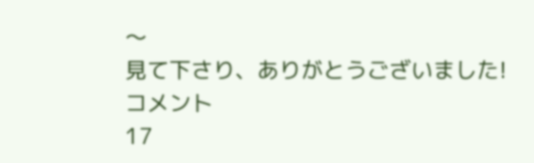〜
見て下さり、ありがとうございました!
コメント
17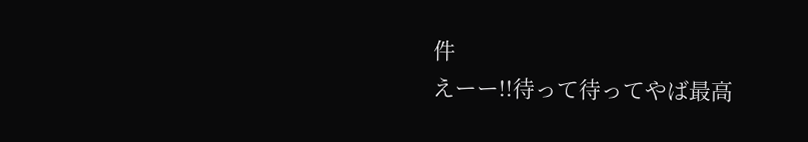件
えーー!!待って待ってやば最高